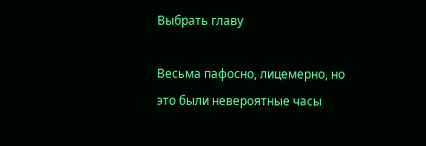Выбрать главу

Весьма пафосно, лицемерно, но это были невероятные часы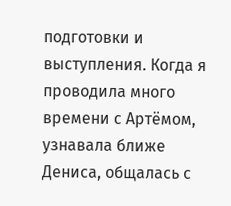подготовки и выступления. Когда я проводила много времени с Артёмом, узнавала ближе Дениса, общалась с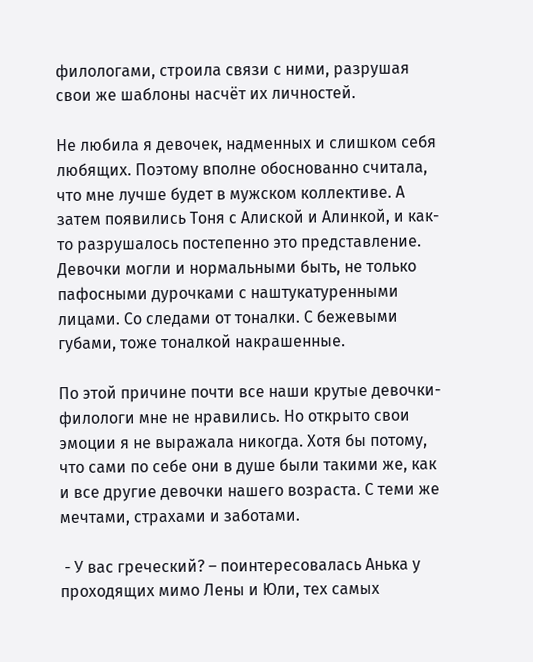филологами, строила связи с ними, разрушая свои же шаблоны насчёт их личностей.

Не любила я девочек, надменных и слишком себя любящих. Поэтому вполне обоснованно считала, что мне лучше будет в мужском коллективе. А затем появились Тоня с Алиской и Алинкой, и как-то разрушалось постепенно это представление. Девочки могли и нормальными быть, не только пафосными дурочками с наштукатуренными лицами. Со следами от тоналки. С бежевыми губами, тоже тоналкой накрашенные.

По этой причине почти все наши крутые девочки-филологи мне не нравились. Но открыто свои эмоции я не выражала никогда. Хотя бы потому, что сами по себе они в душе были такими же, как и все другие девочки нашего возраста. С теми же мечтами, страхами и заботами.

 - У вас греческий? – поинтересовалась Анька у проходящих мимо Лены и Юли, тех самых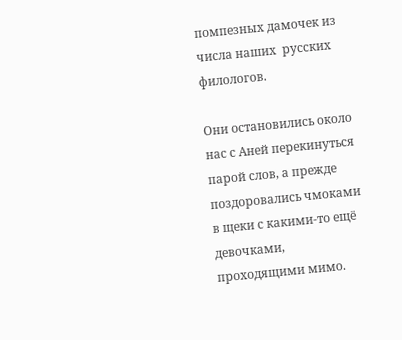помпезных дамочек из числа наших  русских филологов.

Они остановились около нас с Аней перекинуться парой слов, а прежде поздоровались чмоками в щеки с какими-то ещё девочками, проходящими мимо.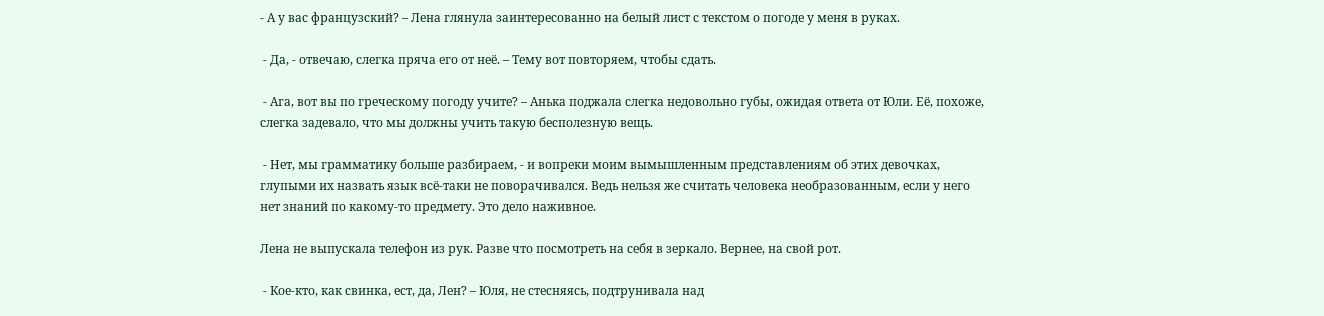- А у вас французский? – Лена глянула заинтересованно на белый лист с текстом о погоде у меня в руках.

 - Да, - отвечаю, слегка пряча его от неё. – Тему вот повторяем, чтобы сдать.

 - Ага, вот вы по греческому погоду учите? – Анька поджала слегка недовольно губы, ожидая ответа от Юли. Её, похоже, слегка задевало, что мы должны учить такую бесполезную вещь.

 - Нет, мы грамматику больше разбираем, - и вопреки моим вымышленным представлениям об этих девочках, глупыми их назвать язык всё-таки не поворачивался. Ведь нельзя же считать человека необразованным, если у него нет знаний по какому-то предмету. Это дело наживное.

Лена не выпускала телефон из рук. Разве что посмотреть на себя в зеркало. Вернее, на свой рот.

 - Кое-кто, как свинка, ест, да, Лен? – Юля, не стесняясь, подтрунивала над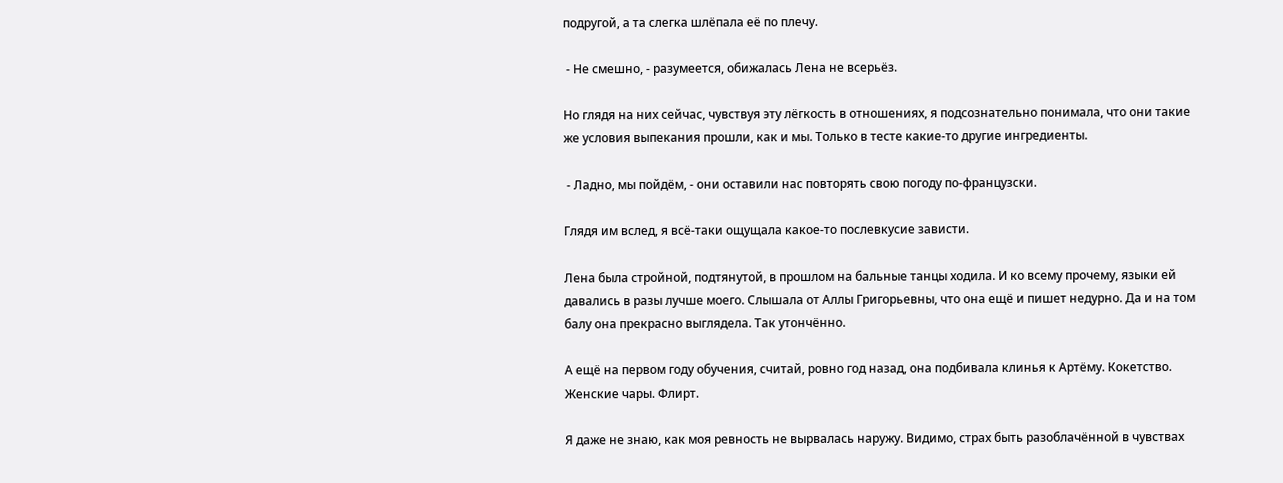подругой, а та слегка шлёпала её по плечу.

 - Не смешно, - разумеется, обижалась Лена не всерьёз.

Но глядя на них сейчас, чувствуя эту лёгкость в отношениях, я подсознательно понимала, что они такие же условия выпекания прошли, как и мы. Только в тесте какие-то другие ингредиенты.

 - Ладно, мы пойдём, - они оставили нас повторять свою погоду по-французски.

Глядя им вслед, я всё-таки ощущала какое-то послевкусие зависти.

Лена была стройной, подтянутой, в прошлом на бальные танцы ходила. И ко всему прочему, языки ей давались в разы лучше моего. Слышала от Аллы Григорьевны, что она ещё и пишет недурно. Да и на том балу она прекрасно выглядела. Так утончённо.

А ещё на первом году обучения, считай, ровно год назад, она подбивала клинья к Артёму. Кокетство. Женские чары. Флирт.

Я даже не знаю, как моя ревность не вырвалась наружу. Видимо, страх быть разоблачённой в чувствах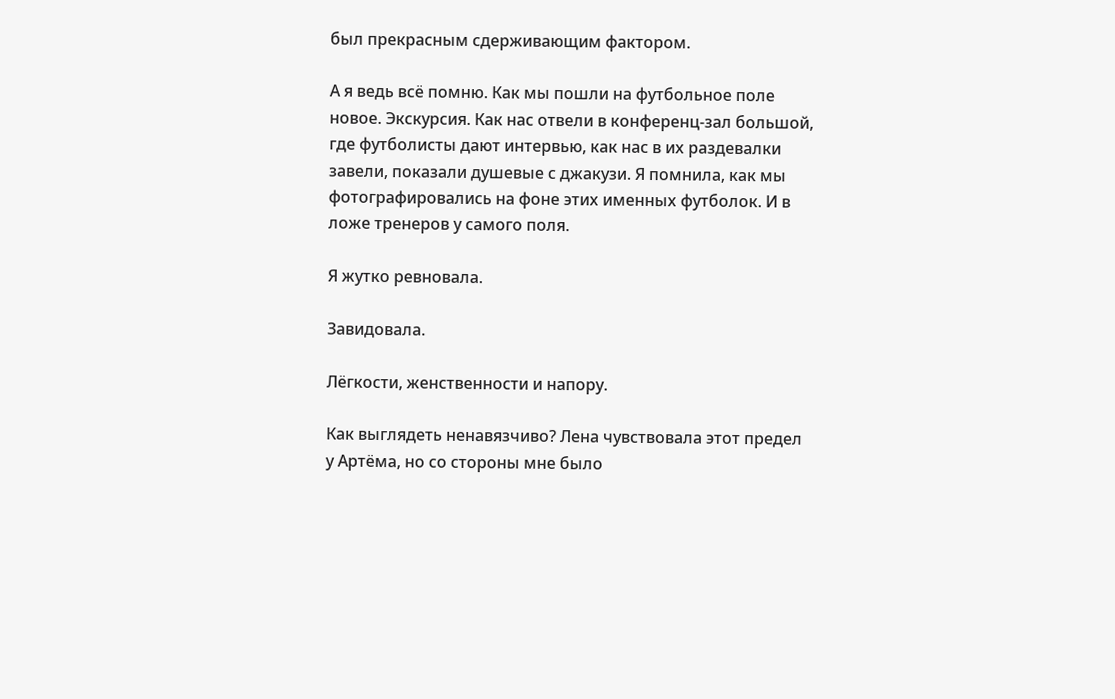был прекрасным сдерживающим фактором.

А я ведь всё помню. Как мы пошли на футбольное поле новое. Экскурсия. Как нас отвели в конференц-зал большой, где футболисты дают интервью, как нас в их раздевалки завели, показали душевые с джакузи. Я помнила, как мы фотографировались на фоне этих именных футболок. И в ложе тренеров у самого поля.

Я жутко ревновала.

Завидовала.

Лёгкости, женственности и напору.

Как выглядеть ненавязчиво? Лена чувствовала этот предел у Артёма, но со стороны мне было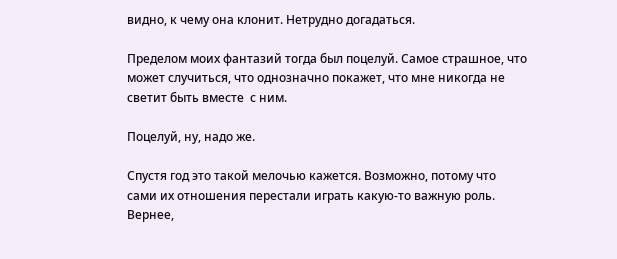видно, к чему она клонит. Нетрудно догадаться.

Пределом моих фантазий тогда был поцелуй. Самое страшное, что может случиться, что однозначно покажет, что мне никогда не светит быть вместе  с ним.

Поцелуй, ну, надо же.

Спустя год это такой мелочью кажется. Возможно, потому что сами их отношения перестали играть какую-то важную роль. Вернее,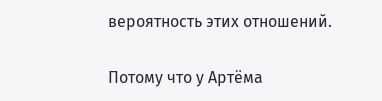вероятность этих отношений.

Потому что у Артёма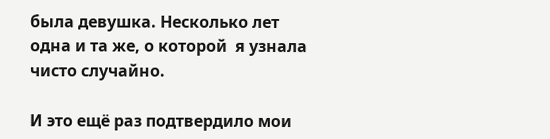была девушка. Несколько лет одна и та же, о которой  я узнала чисто случайно.

И это ещё раз подтвердило мои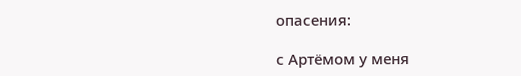опасения:

с Артёмом у меня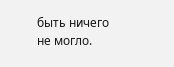быть ничего не могло.